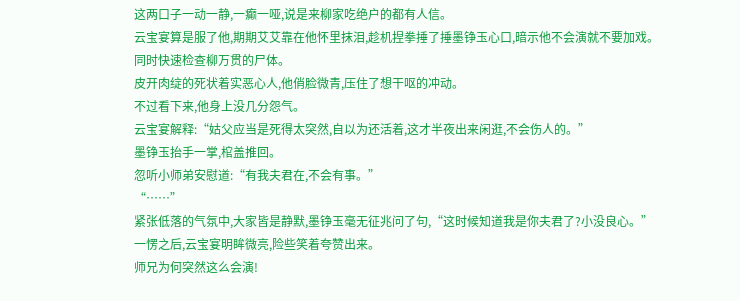这两口子一动一静,一癫一哑,说是来柳家吃绝户的都有人信。
云宝宴算是服了他,期期艾艾靠在他怀里抹泪,趁机捏拳捶了捶墨铮玉心口,暗示他不会演就不要加戏。
同时快速检查柳万贯的尸体。
皮开肉绽的死状着实恶心人,他俏脸微青,压住了想干呕的冲动。
不过看下来,他身上没几分怨气。
云宝宴解释:“姑父应当是死得太突然,自以为还活着,这才半夜出来闲逛,不会伤人的。”
墨铮玉抬手一掌,棺盖推回。
忽听小师弟安慰道:“有我夫君在,不会有事。”
“……”
紧张低落的气氛中,大家皆是静默,墨铮玉毫无征兆问了句,“这时候知道我是你夫君了?小没良心。”
一愣之后,云宝宴明眸微亮,险些笑着夸赞出来。
师兄为何突然这么会演!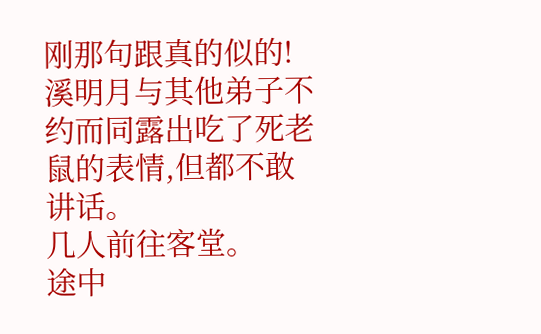刚那句跟真的似的!
溪明月与其他弟子不约而同露出吃了死老鼠的表情,但都不敢讲话。
几人前往客堂。
途中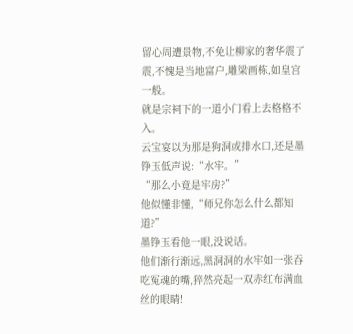留心周遭景物,不免让柳家的奢华震了震,不愧是当地富户,雕梁画栋,如皇宫一般。
就是宗祠下的一道小门看上去格格不入。
云宝宴以为那是狗洞或排水口,还是墨铮玉低声说:“水牢。”
“那么小竟是牢房?”
他似懂非懂,“师兄你怎么什么都知道?”
墨铮玉看他一眼,没说话。
他们渐行渐远,黑洞洞的水牢如一张吞吃冤魂的嘴,猝然亮起一双赤红布满血丝的眼睛!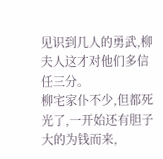见识到几人的勇武,柳夫人这才对他们多信任三分。
柳宅家仆不少,但都死光了,一开始还有胆子大的为钱而来,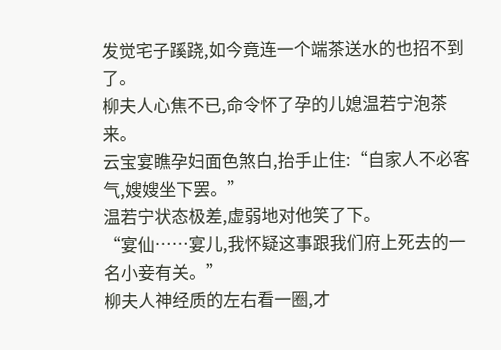发觉宅子蹊跷,如今竟连一个端茶送水的也招不到了。
柳夫人心焦不已,命令怀了孕的儿媳温若宁泡茶来。
云宝宴瞧孕妇面色煞白,抬手止住:“自家人不必客气,嫂嫂坐下罢。”
温若宁状态极差,虚弱地对他笑了下。
“宴仙……宴儿,我怀疑这事跟我们府上死去的一名小妾有关。”
柳夫人神经质的左右看一圈,才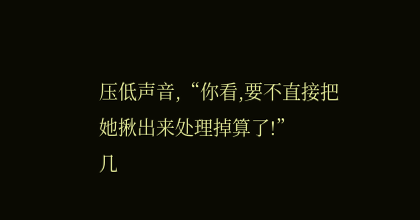压低声音,“你看,要不直接把她揪出来处理掉算了!”
几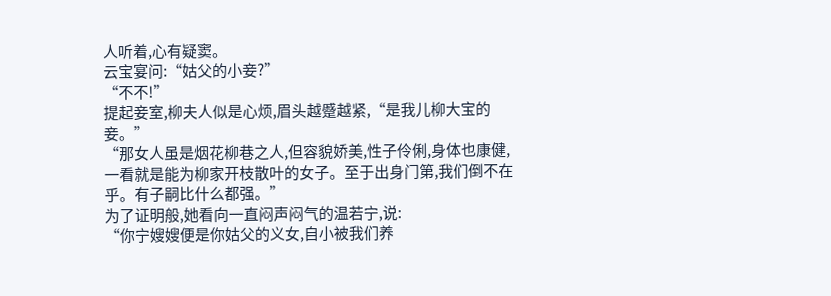人听着,心有疑窦。
云宝宴问:“姑父的小妾?”
“不不!”
提起妾室,柳夫人似是心烦,眉头越蹙越紧,“是我儿柳大宝的妾。”
“那女人虽是烟花柳巷之人,但容貌娇美,性子伶俐,身体也康健,一看就是能为柳家开枝散叶的女子。至于出身门第,我们倒不在乎。有子嗣比什么都强。”
为了证明般,她看向一直闷声闷气的温若宁,说:
“你宁嫂嫂便是你姑父的义女,自小被我们养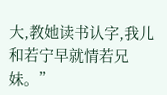大,教她读书认字,我儿和若宁早就情若兄妹。”